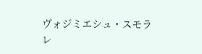ヴォジミエシュ・スモラレ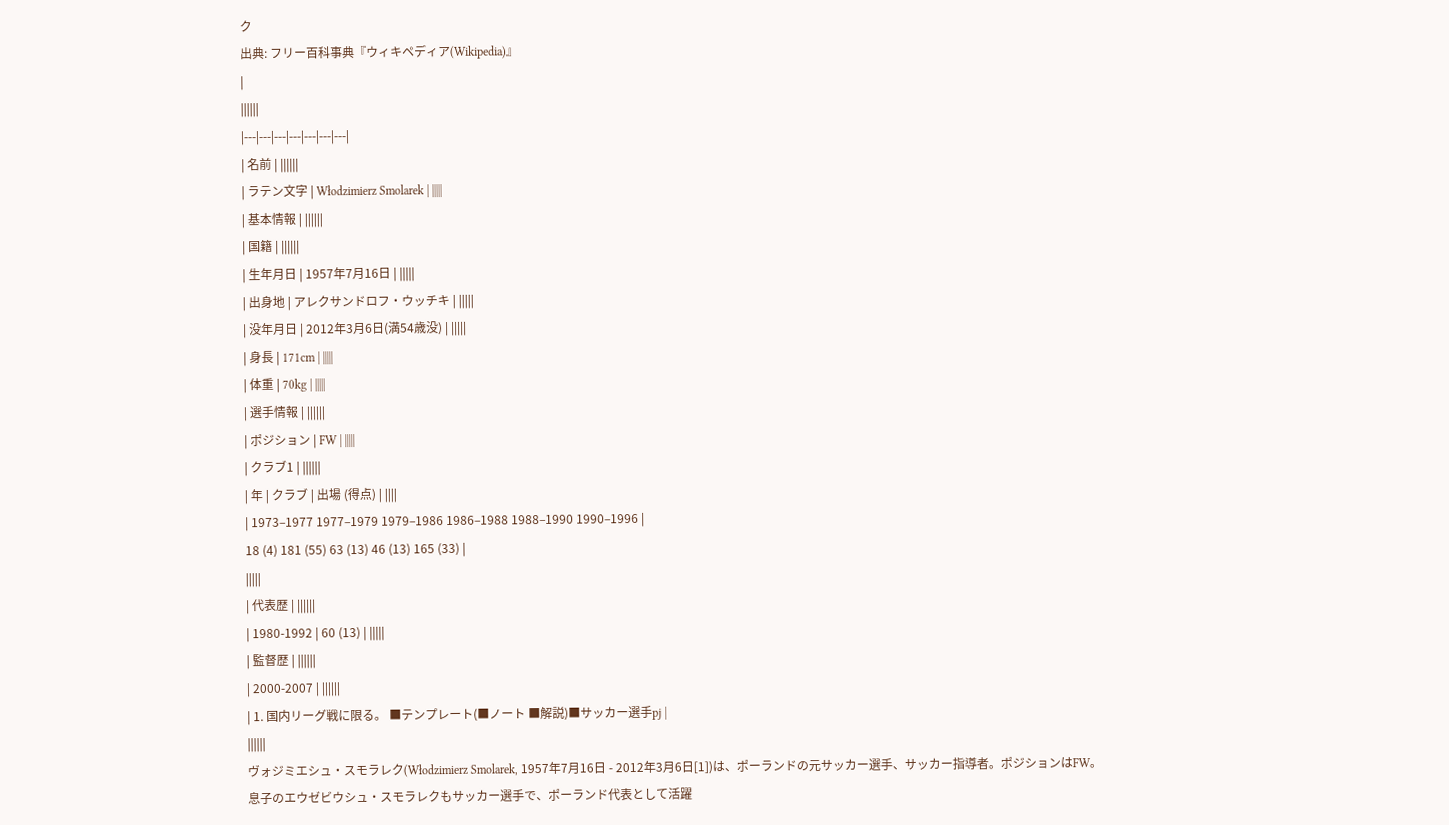ク
出典: フリー百科事典『ウィキペディア(Wikipedia)』
|
||||||
|---|---|---|---|---|---|---|
| 名前 | ||||||
| ラテン文字 | Włodzimierz Smolarek | |||||
| 基本情報 | ||||||
| 国籍 | ||||||
| 生年月日 | 1957年7月16日 | |||||
| 出身地 | アレクサンドロフ・ウッチキ | |||||
| 没年月日 | 2012年3月6日(満54歳没) | |||||
| 身長 | 171cm | |||||
| 体重 | 70kg | |||||
| 選手情報 | ||||||
| ポジション | FW | |||||
| クラブ1 | ||||||
| 年 | クラブ | 出場 (得点) | ||||
| 1973–1977 1977–1979 1979–1986 1986–1988 1988–1990 1990–1996 |
18 (4) 181 (55) 63 (13) 46 (13) 165 (33) |
|||||
| 代表歴 | ||||||
| 1980-1992 | 60 (13) | |||||
| 監督歴 | ||||||
| 2000-2007 | ||||||
| 1. 国内リーグ戦に限る。 ■テンプレート(■ノート ■解説)■サッカー選手pj |
||||||
ヴォジミエシュ・スモラレク(Włodzimierz Smolarek, 1957年7月16日 - 2012年3月6日[1])は、ポーランドの元サッカー選手、サッカー指導者。ポジションはFW。
息子のエウゼビウシュ・スモラレクもサッカー選手で、ポーランド代表として活躍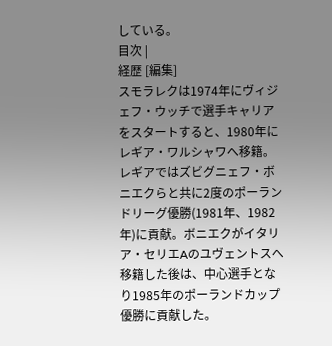している。
目次 |
経歴 [編集]
スモラレクは1974年にヴィジェフ・ウッチで選手キャリアをスタートすると、1980年にレギア・ワルシャワへ移籍。レギアではズビグニェフ・ボニエクらと共に2度のポーランドリーグ優勝(1981年、1982年)に貢献。ボニエクがイタリア・セリエAのユヴェントスへ移籍した後は、中心選手となり1985年のポーランドカップ優勝に貢献した。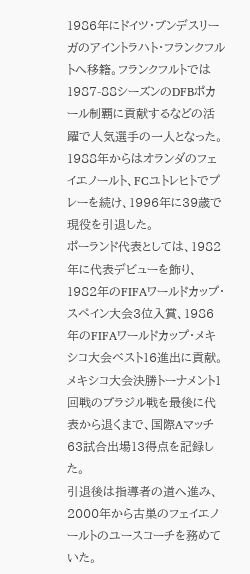1986年にドイツ・ブンデスリーガのアイントラハト・フランクフルトへ移籍。フランクフルトでは1987-88シーズンのDFBポカール制覇に貢献するなどの活躍で人気選手の一人となった。1988年からはオランダのフェイエノールト、FCユトレヒトでプレーを続け、1996年に39歳で現役を引退した。
ポーランド代表としては、1982年に代表デビューを飾り、1982年のFIFAワールドカップ・スペイン大会3位入賞、1986年のFIFAワールドカップ・メキシコ大会ベスト16進出に貢献。メキシコ大会決勝トーナメント1回戦のブラジル戦を最後に代表から退くまで、国際Aマッチ63試合出場13得点を記録した。
引退後は指導者の道へ進み、2000年から古巣のフェイエノールトのユースコーチを務めていた。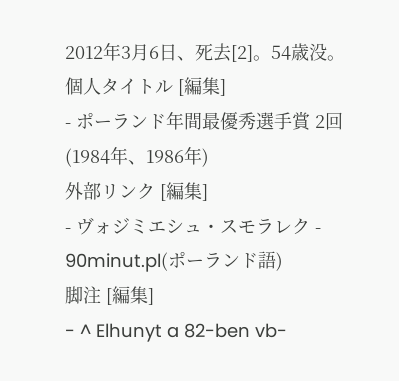2012年3月6日、死去[2]。54歳没。
個人タイトル [編集]
- ポーランド年間最優秀選手賞 2回(1984年、1986年)
外部リンク [編集]
- ヴォジミエシュ・スモラレク - 90minut.pl(ポーランド語)
脚注 [編集]
- ^ Elhunyt a 82-ben vb-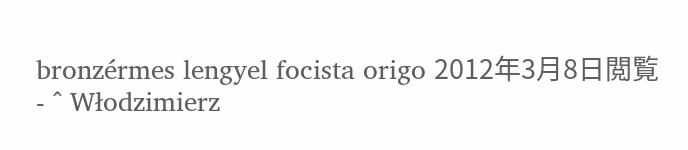bronzérmes lengyel focista origo 2012年3月8日閲覧
- ^ Włodzimierz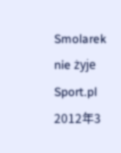Smolarek nie żyje Sport.pl 2012年3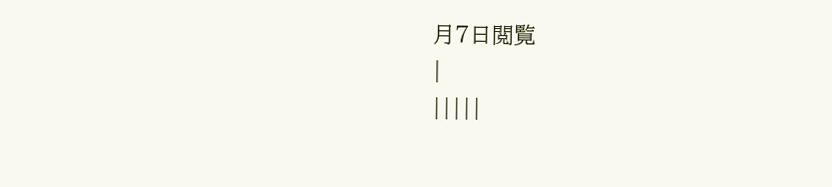月7日閲覧
|
|||||